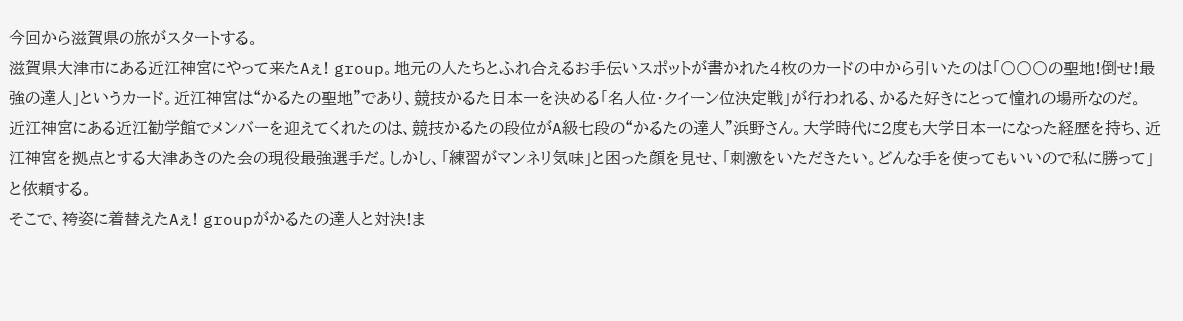今回から滋賀県の旅がスタートする。
滋賀県大津市にある近江神宮にやって来たAぇ! group。地元の人たちとふれ合えるお手伝いスポットが書かれた4枚のカードの中から引いたのは「〇〇〇の聖地!倒せ!最強の達人」というカード。近江神宮は“かるたの聖地”であり、競技かるた日本一を決める「名人位・クイーン位決定戦」が行われる、かるた好きにとって憧れの場所なのだ。
近江神宮にある近江勧学館でメンバーを迎えてくれたのは、競技かるたの段位がA級七段の“かるたの達人”浜野さん。大学時代に2度も大学日本一になった経歴を持ち、近江神宮を拠点とする大津あきのた会の現役最強選手だ。しかし、「練習がマンネリ気味」と困った顔を見せ、「刺激をいただきたい。どんな手を使ってもいいので私に勝って」と依頼する。
そこで、袴姿に着替えたAぇ! groupがかるたの達人と対決!ま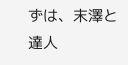ずは、末澤と達人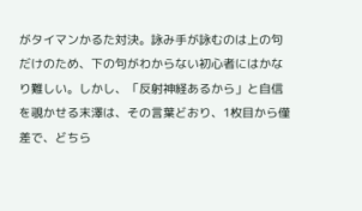がタイマンかるた対決。詠み手が詠むのは上の句だけのため、下の句がわからない初心者にはかなり難しい。しかし、「反射神経あるから」と自信を覗かせる末澤は、その言葉どおり、1枚目から僅差で、どちら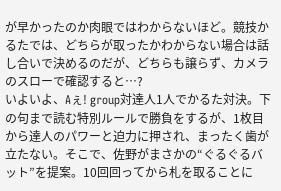が早かったのか肉眼ではわからないほど。競技かるたでは、どちらが取ったかわからない場合は話し合いで決めるのだが、どちらも譲らず、カメラのスローで確認すると…?
いよいよ、Aぇ! group対達人1人でかるた対決。下の句まで読む特別ルールで勝負をするが、1枚目から達人のパワーと迫力に押され、まったく歯が立たない。そこで、佐野がまさかの“ぐるぐるバット”を提案。10回回ってから札を取ることに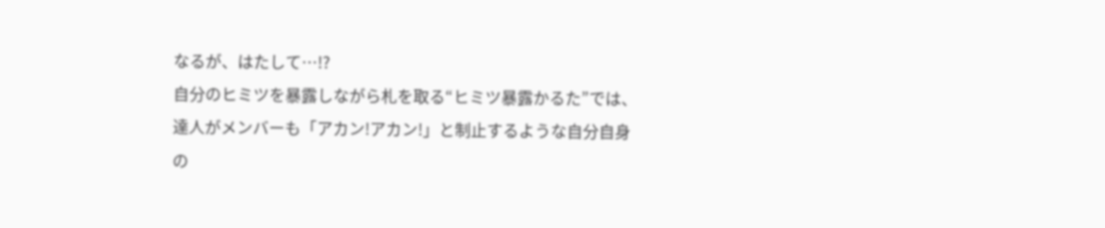なるが、はたして…!?
自分のヒミツを暴露しながら札を取る“ヒミツ暴露かるた”では、達人がメンバーも「アカン!アカン!」と制止するような自分自身の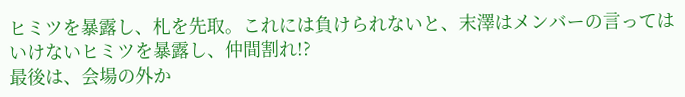ヒミツを暴露し、札を先取。これには負けられないと、末澤はメンバーの言ってはいけないヒミツを暴露し、仲間割れ!?
最後は、会場の外か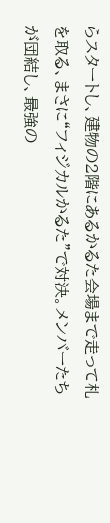らスタートし、建物の2階にあるかるた会場まで走って札を取る、まさに“フィジカルかるた”で対決。メンバーたちが団結し、最強の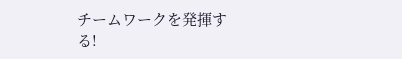チームワークを発揮する!